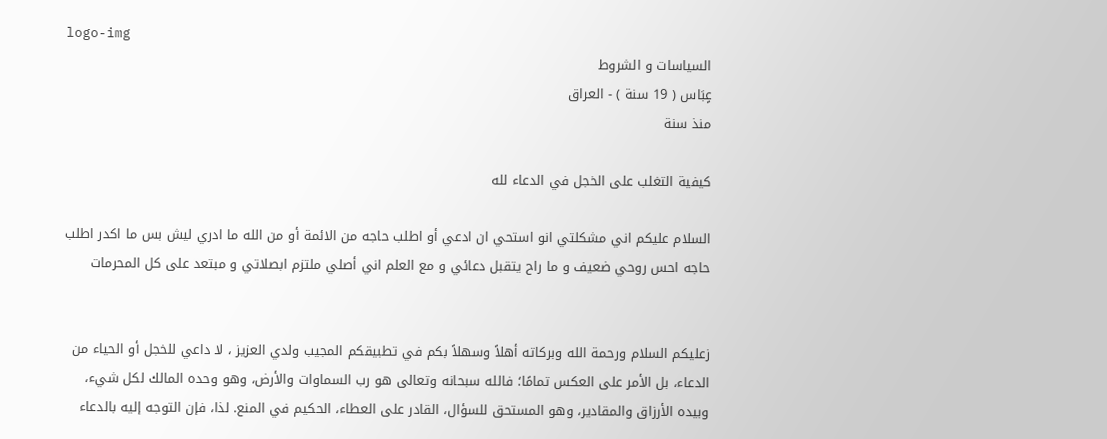logo-img
السیاسات و الشروط
عٍبَاس ( 19 سنة ) - العراق
منذ سنة

كيفية التغلب على الخجل في الدعاء لله

السلام عليكم اني مشكلتي انو استحي ان ادعي أو اطلب حاجه من الائمة أو من الله ما ادري ليش بس ما اكدر اطلب حاجه احس روحي ضعيف و ما راح يتقبل دعائي و مع العلم اني أصلي ملتزم ابصلاتي و مبتعد على كل المحرمات


زعليكم السلام ورحمة الله وبركاته أهلاً وسهلاً بكم في تطبيقكم المجيب ولدي العزيز ، لا داعي للخجل أو الحياء من الدعاء، بل الأمر على العكس تمامًا؛ فالله سبحانه وتعالى هو رب السماوات والأرض، وهو وحده المالك لكل شيء، وبيده الأرزاق والمقادير، وهو المستحق للسؤال، القادر على العطاء، الحكيم في المنع. لذا، فإن التوجه إليه بالدعاء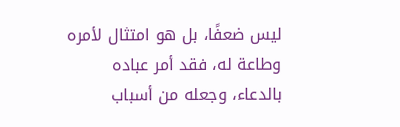ليس ضعفًا، بل هو امتثال لأمره وطاعة له، فقد أمر عباده بالدعاء، وجعله من أسباب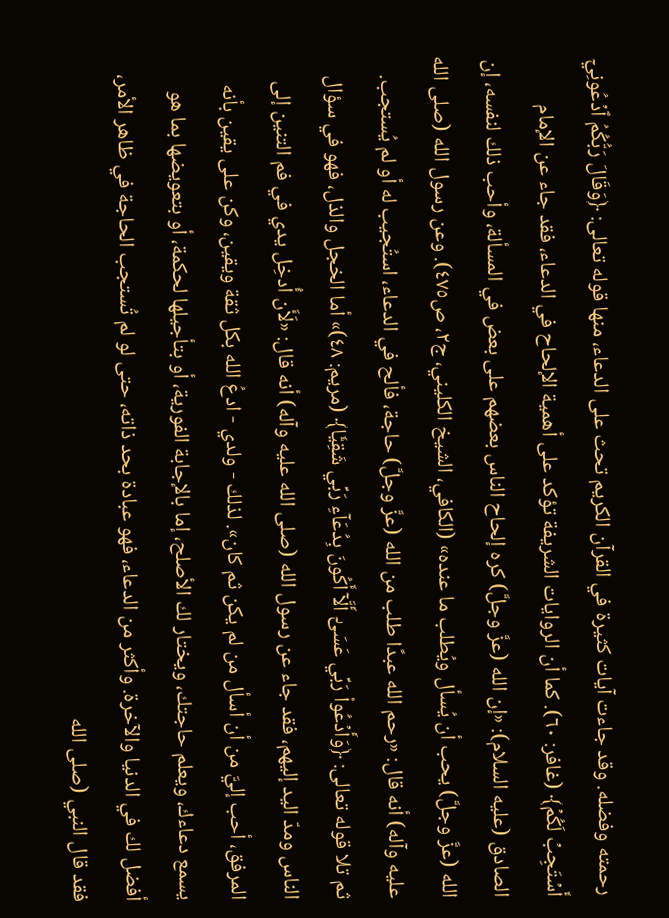رحمته وفضله. وقد جاءت آيات كثيرة في القرآن الكريم تحث على الدعاء، منها قوله تعالى: ﴿وَقَالَ رَبُّكُمُ ٱدۡعُونِيٓ أَسۡتَجِبۡ لَكُمۡ﴾ (غافر: ٦٠). كما أن الروايات الشريفة تؤكد على أهمية الإلحاح في الدعاء، فقد جاء عن الإمام الصادق (عليه السلام): «إن الله (عزَّ وجلَّ) كره إلحاح الناس بعضهم على بعض في المسألة، وأحب ذلك لنفسه، إن الله (عزَّ وجلَّ) يحب أن يُسأل ويُطلب ما عنده» (الكافي، الشيخ الكليني، ج٢، ص٤٧٥). وعن رسول الله (صلى الله عليه وآله) أنه قال: «رحم الله عبدًا طلب من الله (عزَّ وجلَّ) حاجة، فألح في الدعاء، استُجيب له أو لم يُستجب. ثم تلا قوله تعالى: ﴿وَأَدۡعُواْ رَبِّي عَسَىٰٓ أَلَّآ أَكُونَ بِدُعَآءِ رَبِّي شَقِيّٗا﴾ (مريم: ٤٨)» أما الخجل والذل، فهو في سؤال الناس ومدّ اليد إليهم، فقد جاء عن رسول الله (صلى الله عليه وآله) أنه قال: «لَأَن أُدخِل يدي في فم التنين إلى المرفق، أحب إليَّ من أن أسأل من لم يكن ثم كان». لذلك - ولدي - ادعُ الله بكل ثقة ويقين، وكن على يقين بأنه يسمع دعاءك، ويعلم حاجتك، ويختار لك الأصلح، إما بالإجابة الفورية، أو بتأجيلها لحكمة، أو بتعويضها بما هو أفضل لك في الدنيا والآخرة. وأكثر من الدعاء، فهو عبادة بحد ذاته، حتى لو لم تُستجب الحاجة في ظاهر الأمر، فقد قال النبي (صلى الله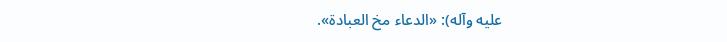عليه وآله): «الدعاء مخ العبادة».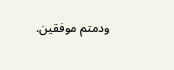ودمتم موفقين.